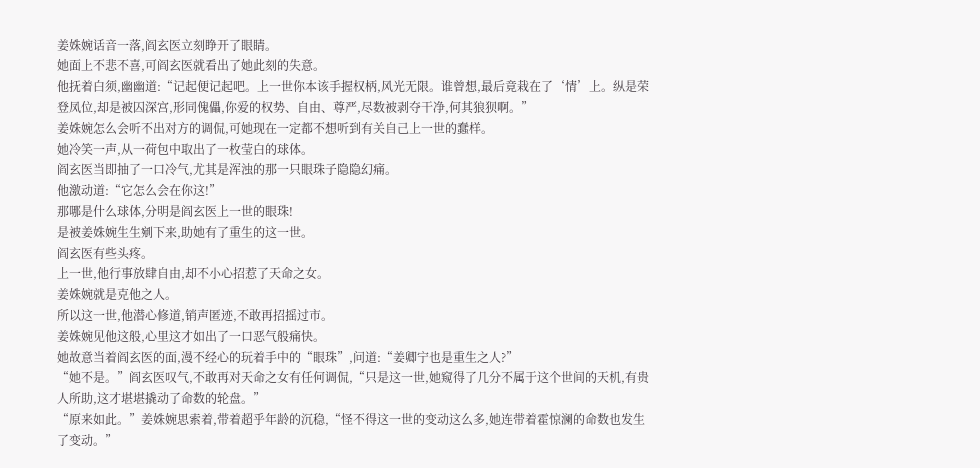姜姝婉话音一落,阎玄医立刻睁开了眼睛。
她面上不悲不喜,可阎玄医就看出了她此刻的失意。
他抚着白须,幽幽道:“记起便记起吧。上一世你本该手握权柄,风光无限。谁曾想,最后竟栽在了‘情’上。纵是荣登凤位,却是被囚深宫,形同傀儡,你爱的权势、自由、尊严,尽数被剥夺干净,何其狼狈啊。”
姜姝婉怎么会听不出对方的调侃,可她现在一定都不想听到有关自己上一世的蠢样。
她冷笑一声,从一荷包中取出了一枚莹白的球体。
阎玄医当即抽了一口冷气,尤其是浑浊的那一只眼珠子隐隐幻痛。
他激动道:“它怎么会在你这!”
那哪是什么球体,分明是阎玄医上一世的眼珠!
是被姜姝婉生生剜下来,助她有了重生的这一世。
阎玄医有些头疼。
上一世,他行事放肆自由,却不小心招惹了天命之女。
姜姝婉就是克他之人。
所以这一世,他潜心修道,销声匿迹,不敢再招摇过市。
姜姝婉见他这般,心里这才如出了一口恶气般痛快。
她故意当着阎玄医的面,漫不经心的玩着手中的“眼珠”,问道:“姜卿宁也是重生之人?”
“她不是。”阎玄医叹气,不敢再对天命之女有任何调侃,“只是这一世,她窥得了几分不属于这个世间的天机,有贵人所助,这才堪堪撬动了命数的轮盘。”
“原来如此。”姜姝婉思索着,带着超乎年龄的沉稳,“怪不得这一世的变动这么多,她连带着霍惊澜的命数也发生了变动。”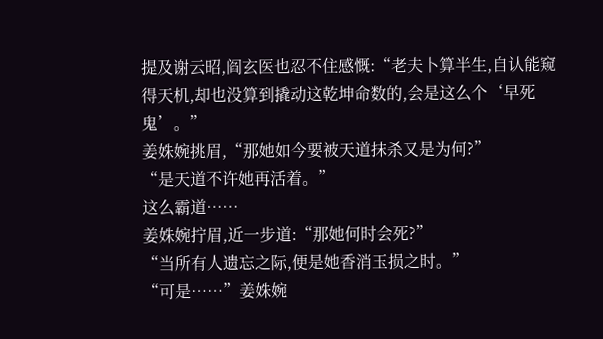提及谢云昭,阎玄医也忍不住感慨:“老夫卜算半生,自认能窥得天机,却也没算到撬动这乾坤命数的,会是这么个‘早死鬼’。”
姜姝婉挑眉,“那她如今要被天道抹杀又是为何?”
“是天道不许她再活着。”
这么霸道……
姜姝婉拧眉,近一步道:“那她何时会死?”
“当所有人遗忘之际,便是她香消玉损之时。”
“可是……”姜姝婉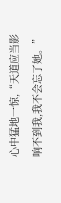心中猛地一惊,“天道应当影响不到我,我不会忘了她。”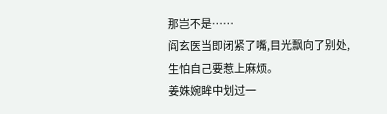那岂不是……
阎玄医当即闭紧了嘴,目光飘向了别处,生怕自己要惹上麻烦。
姜姝婉眸中划过一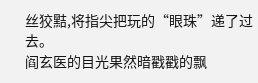丝狡黠,将指尖把玩的“眼珠”递了过去。
阎玄医的目光果然暗戳戳的飘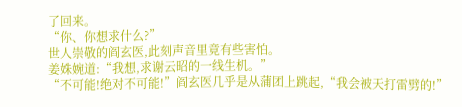了回来。
“你、你想求什么?”
世人崇敬的阎玄医,此刻声音里竟有些害怕。
姜姝婉道:“我想,求谢云昭的一线生机。”
“不可能!绝对不可能!”阎玄医几乎是从蒲团上跳起,“我会被天打雷劈的!”